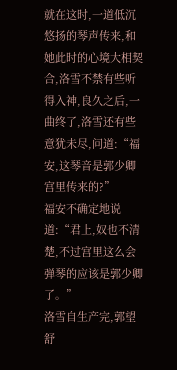就在这时,一道低沉悠扬的琴声传来,和她此时的心境大相契合,洛雪不禁有些听得入神,良久之后,一曲终了,洛雪还有些意犹未尽,问道:“福安,这琴音是郭少卿宫里传来的?”
福安不确定地说道:“君上,奴也不清楚,不过宫里这么会弹琴的应该是郭少卿了。”
洛雪自生产完,郭望舒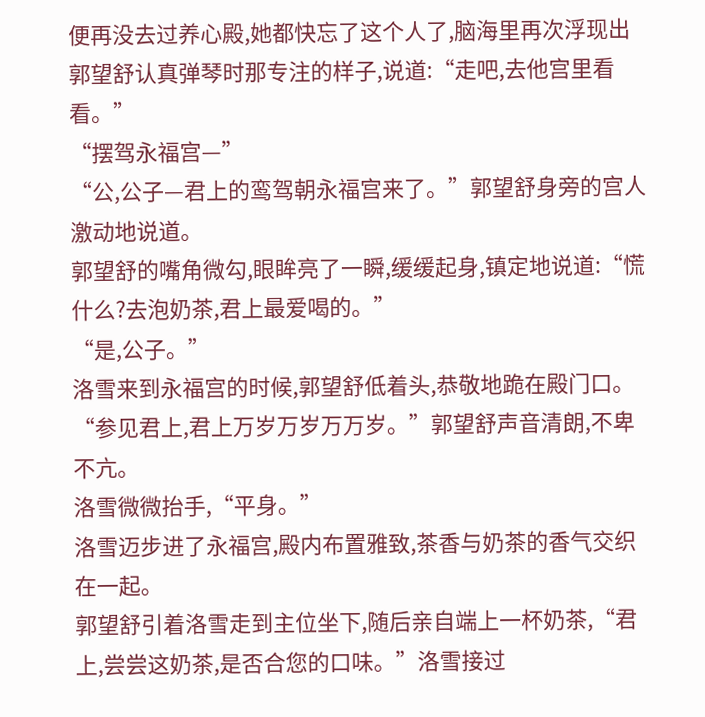便再没去过养心殿,她都快忘了这个人了,脑海里再次浮现出郭望舒认真弹琴时那专注的样子,说道:“走吧,去他宫里看看。”
“摆驾永福宫—”
“公,公子—君上的鸾驾朝永福宫来了。”郭望舒身旁的宫人激动地说道。
郭望舒的嘴角微勾,眼眸亮了一瞬,缓缓起身,镇定地说道:“慌什么?去泡奶茶,君上最爱喝的。”
“是,公子。”
洛雪来到永福宫的时候,郭望舒低着头,恭敬地跪在殿门口。
“参见君上,君上万岁万岁万万岁。”郭望舒声音清朗,不卑不亢。
洛雪微微抬手,“平身。”
洛雪迈步进了永福宫,殿内布置雅致,茶香与奶茶的香气交织在一起。
郭望舒引着洛雪走到主位坐下,随后亲自端上一杯奶茶,“君上,尝尝这奶茶,是否合您的口味。”洛雪接过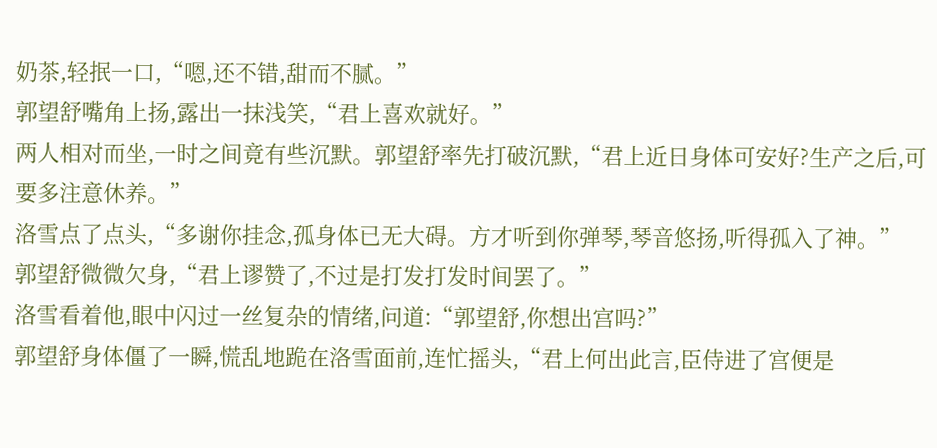奶茶,轻抿一口,“嗯,还不错,甜而不腻。”
郭望舒嘴角上扬,露出一抹浅笑,“君上喜欢就好。”
两人相对而坐,一时之间竟有些沉默。郭望舒率先打破沉默,“君上近日身体可安好?生产之后,可要多注意休养。”
洛雪点了点头,“多谢你挂念,孤身体已无大碍。方才听到你弹琴,琴音悠扬,听得孤入了神。”
郭望舒微微欠身,“君上谬赞了,不过是打发打发时间罢了。”
洛雪看着他,眼中闪过一丝复杂的情绪,问道:“郭望舒,你想出宫吗?”
郭望舒身体僵了一瞬,慌乱地跪在洛雪面前,连忙摇头,“君上何出此言,臣侍进了宫便是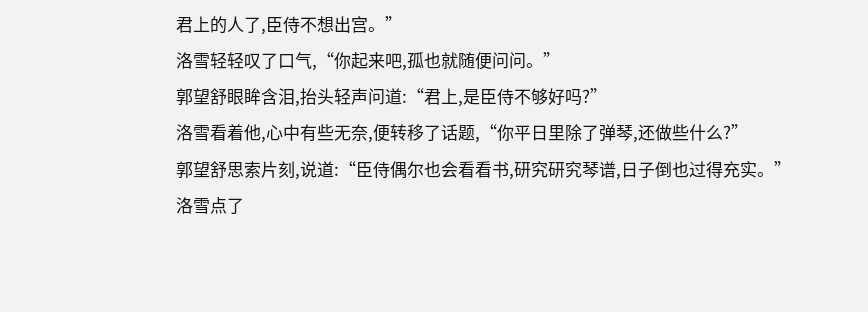君上的人了,臣侍不想出宫。”
洛雪轻轻叹了口气,“你起来吧,孤也就随便问问。”
郭望舒眼眸含泪,抬头轻声问道:“君上,是臣侍不够好吗?”
洛雪看着他,心中有些无奈,便转移了话题,“你平日里除了弹琴,还做些什么?”
郭望舒思索片刻,说道:“臣侍偶尔也会看看书,研究研究琴谱,日子倒也过得充实。”
洛雪点了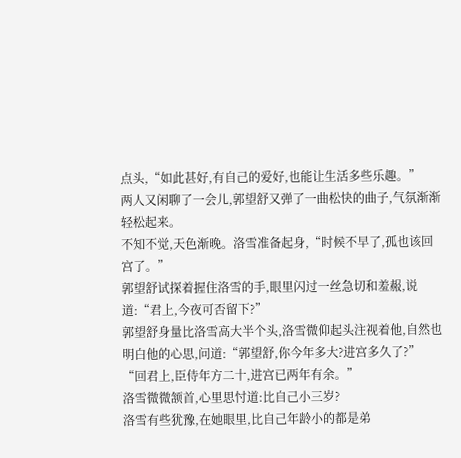点头,“如此甚好,有自己的爱好,也能让生活多些乐趣。”
两人又闲聊了一会儿,郭望舒又弹了一曲松快的曲子,气氛渐渐轻松起来。
不知不觉,天色渐晚。洛雪准备起身,“时候不早了,孤也该回宫了。”
郭望舒试探着握住洛雪的手,眼里闪过一丝急切和羞赧,说道:“君上,今夜可否留下?”
郭望舒身量比洛雪高大半个头,洛雪微仰起头注视着他,自然也明白他的心思,问道:“郭望舒,你今年多大?进宫多久了?”
“回君上,臣侍年方二十,进宫已两年有余。”
洛雪微微颔首,心里思忖道:比自己小三岁?
洛雪有些犹豫,在她眼里,比自己年龄小的都是弟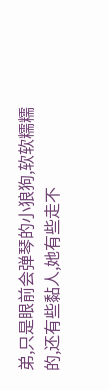弟,只是眼前会弹琴的小狼狗,软软糯糯的,还有些黏人,她有些走不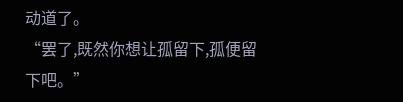动道了。
“罢了,既然你想让孤留下,孤便留下吧。”